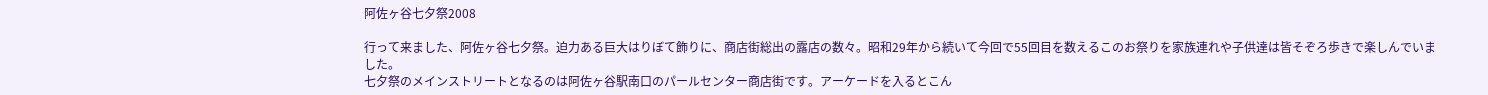阿佐ヶ谷七夕祭2008

行って来ました、阿佐ヶ谷七夕祭。迫力ある巨大はりぼて飾りに、商店街総出の露店の数々。昭和29年から続いて今回で55回目を数えるこのお祭りを家族連れや子供達は皆そぞろ歩きで楽しんでいました。
七夕祭のメインストリートとなるのは阿佐ヶ谷駅南口のパールセンター商店街です。アーケードを入るとこん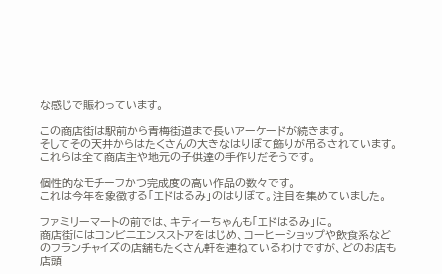な感じで賑わっています。

この商店街は駅前から青梅街道まで長いアーケードが続きます。
そしてその天井からはたくさんの大きなはりぼて飾りが吊るされています。これらは全て商店主や地元の子供達の手作りだそうです。

個性的なモチーフかつ完成度の高い作品の数々です。
これは今年を象徴する「エドはるみ」のはりぼて。注目を集めていました。

ファミリーマートの前では、キティーちゃんも「エドはるみ」に。
商店街にはコンビニエンスストアをはじめ、コーヒーショップや飲食系などのフランチャイズの店舗もたくさん軒を連ねているわけですが、どのお店も店頭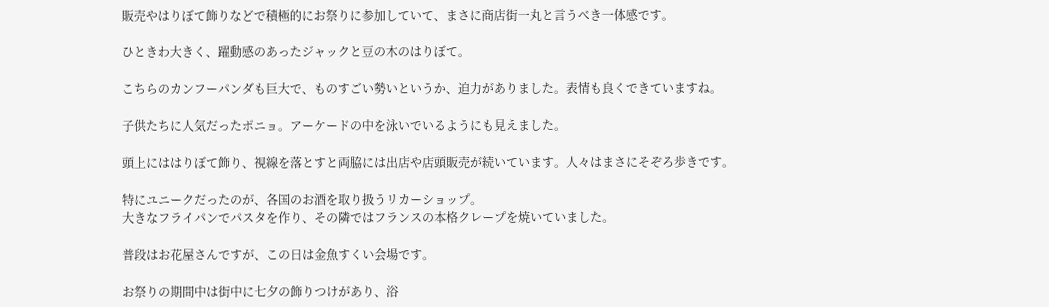販売やはりぼて飾りなどで積極的にお祭りに参加していて、まさに商店街一丸と言うべき一体感です。

ひときわ大きく、躍動感のあったジャックと豆の木のはりぼて。

こちらのカンフーパンダも巨大で、ものすごい勢いというか、迫力がありました。表情も良くできていますね。

子供たちに人気だったポニョ。アーケードの中を泳いでいるようにも見えました。

頭上にははりぼて飾り、視線を落とすと両脇には出店や店頭販売が続いています。人々はまさにそぞろ歩きです。

特にユニークだったのが、各国のお酒を取り扱うリカーショップ。
大きなフライパンでパスタを作り、その隣ではフランスの本格クレープを焼いていました。

普段はお花屋さんですが、この日は金魚すくい会場です。

お祭りの期間中は街中に七夕の飾りつけがあり、浴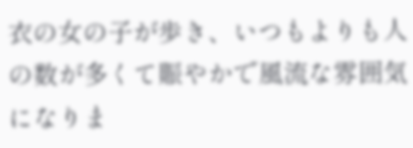衣の女の子が歩き、いつもよりも人の数が多くて賑やかで風流な雰囲気になりま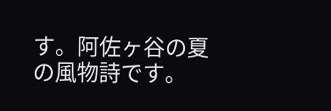す。阿佐ヶ谷の夏の風物詩です。